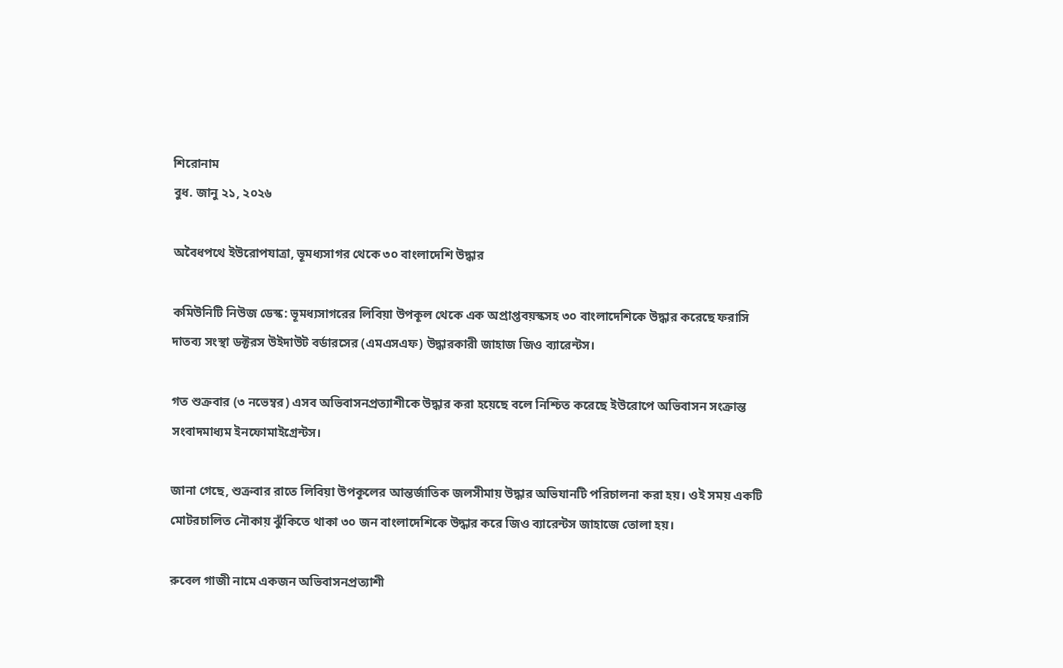শিরোনাম
বুধ. জানু ২১, ২০২৬

অবৈধপথে ইউরোপযাত্রা, ভূমধ্যসাগর থেকে ৩০ বাংলাদেশি উদ্ধার

কমিউনিটি নিউজ ডেস্ক: ভূমধ্যসাগরের লিবিয়া উপকূল থেকে এক অপ্রাপ্তবয়স্কসহ ৩০ বাংলাদেশিকে উদ্ধার করেছে ফরাসি দাতব্য সংস্থা ডক্টরস উইদাউট বর্ডারসের (এমএসএফ) উদ্ধারকারী জাহাজ জিও ব্যারেন্টস।

গত শুক্রবার (৩ নভেম্বর) এসব অভিবাসনপ্রত্যাশীকে উদ্ধার করা হয়েছে বলে নিশ্চিত করেছে ইউরোপে অভিবাসন সংক্রান্ত সংবাদমাধ্যম ইনফোমাইগ্রেন্টস।

জানা গেছে, শুক্রবার রাতে লিবিয়া উপকূলের আন্তর্জাতিক জলসীমায় উদ্ধার অভিযানটি পরিচালনা করা হয়। ওই সময় একটি মোটরচালিত নৌকায় ঝুঁকিতে থাকা ৩০ জন বাংলাদেশিকে উদ্ধার করে জিও ব্যারেন্টস জাহাজে তোলা হয়।

রুবেল গাজী নামে একজন অভিবাসনপ্রত্যাশী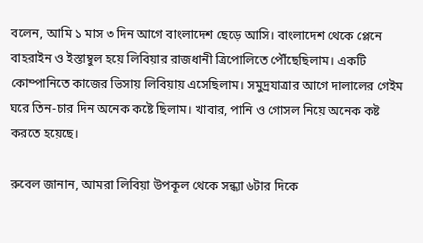বলেন, আমি ১ মাস ৩ দিন আগে বাংলাদেশ ছেড়ে আসি। বাংলাদেশ থেকে প্লেনে বাহরাইন ও ইস্তাম্বুল হয়ে লিবিয়ার রাজধানী ত্রিপোলিতে পৌঁছেছিলাম। একটি কোম্পানিতে কাজের ভিসায় লিবিয়ায় এসেছিলাম। সমুদ্রযাত্রার আগে দালালের গেইম ঘরে তিন-চার দিন অনেক কষ্টে ছিলাম। খাবার, পানি ও গোসল নিয়ে অনেক কষ্ট করতে হয়েছে।

রুবেল জানান, আমরা লিবিয়া উপকূল থেকে সন্ধ্যা ৬টার দিকে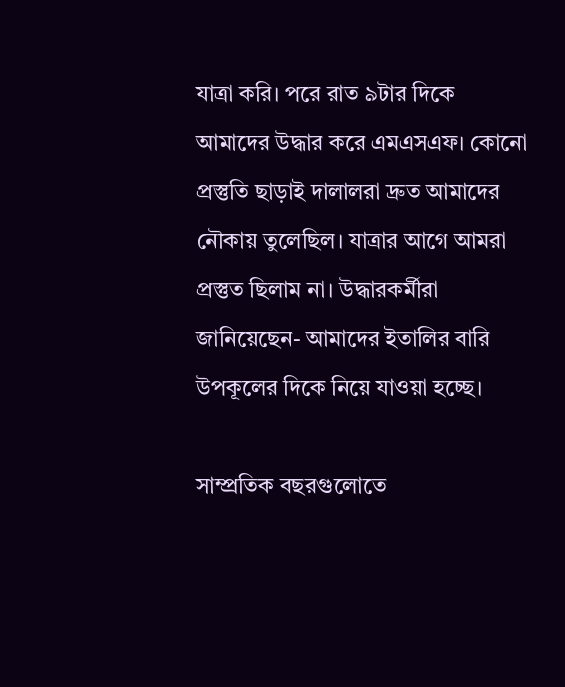যাত্রা করি। পরে রাত ৯টার দিকে আমাদের উদ্ধার করে এমএসএফ। কোনো প্রস্তুতি ছাড়াই দালালরা দ্রুত আমাদের নৌকায় তুলেছিল। যাত্রার আগে আমরা প্রস্তুত ছিলাম না। উদ্ধারকর্মীরা জানিয়েছেন- আমাদের ইতালির বারি উপকূলের দিকে নিয়ে যাওয়া হচ্ছে।

সাম্প্রতিক বছরগুলোতে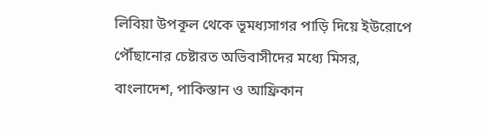লিবিয়া উপকূল থেকে ভূমধ্যসাগর পাড়ি দিয়ে ইউরোপে পৌঁছানোর চেষ্টারত অভিবাসীদের মধ্যে মিসর, বাংলাদেশ, পাকিস্তান ও আফ্রিকান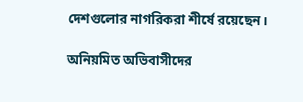দেশগুলোর নাগরিকরা শীর্ষে রয়েছেন।

অনিয়মিত অভিবাসীদের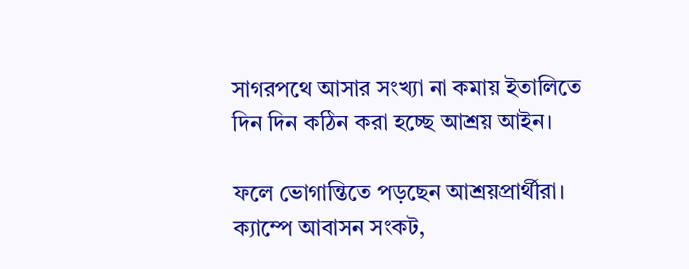সাগরপথে আসার সংখ্যা না কমায় ইতালিতে দিন দিন কঠিন করা হচ্ছে আশ্রয় আইন।

ফলে ভোগান্তিতে পড়ছেন আশ্রয়প্রার্থীরা। ক্যাম্পে আবাসন সংকট,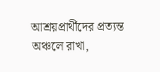আশ্রয়প্রার্থীদের প্রত্যন্ত অঞ্চলে রাখা,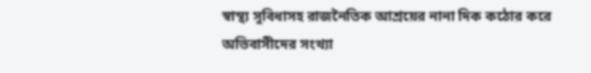স্বাস্থ্য সুবিধাসহ রাজনৈতিক আশ্রয়ের নানা দিক কঠোর করে অভিবাসীদের সংখ্যা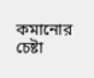কমানোর চেষ্টা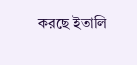করছে ইতালি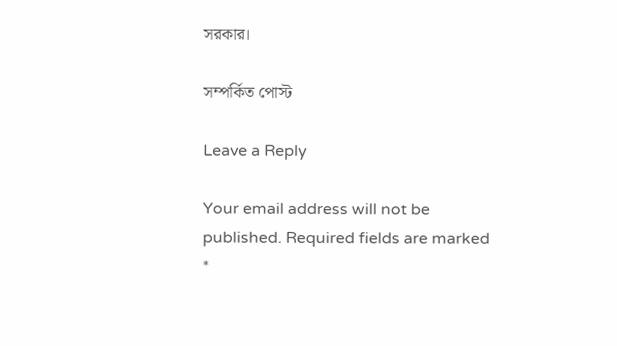সরকার।

সম্পর্কিত পোস্ট

Leave a Reply

Your email address will not be published. Required fields are marked *